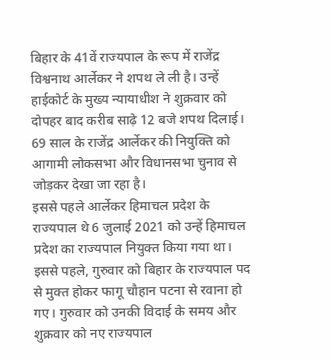बिहार के 41वें राज्यपाल के रूप में राजेंद्र विश्वनाथ आर्लेकर ने शपथ ले ली है। उन्हें हाईकोर्ट के मुख्य न्यायाधीश ने शुक्रवार को दोपहर बाद करीब साढ़े 12 बजे शपथ दिलाई। 69 साल के राजेंद्र आर्लेकर की नियुक्ति को आगामी लोकसभा और विधानसभा चुनाव से जोड़कर देखा जा रहा है।
इससे पहले आर्लेकर हिमाचल प्रदेश के राज्यपाल थे 6 जुलाई 2021 को उन्हें हिमाचल प्रदेश का राज्यपाल नियुक्त किया गया था। इससे पहले, गुरुवार को बिहार के राज्यपाल पद से मुक्त होकर फागू चौहान पटना से रवाना हो गए। गुरुवार को उनकी विदाई के समय और शुक्रवार को नए राज्यपाल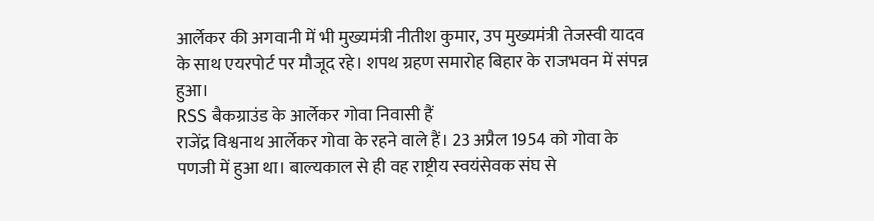आर्लेकर की अगवानी में भी मुख्यमंत्री नीतीश कुमार, उप मुख्यमंत्री तेजस्वी यादव के साथ एयरपोर्ट पर मौजूद रहे। शपथ ग्रहण समारोह बिहार के राजभवन में संपन्न हुआ।
RSS बैकग्राउंड के आर्लेकर गोवा निवासी हैं
राजेंद्र विश्वनाथ आर्लेकर गोवा के रहने वाले हैं। 23 अप्रैल 1954 को गोवा के पणजी में हुआ था। बाल्यकाल से ही वह राष्ट्रीय स्वयंसेवक संघ से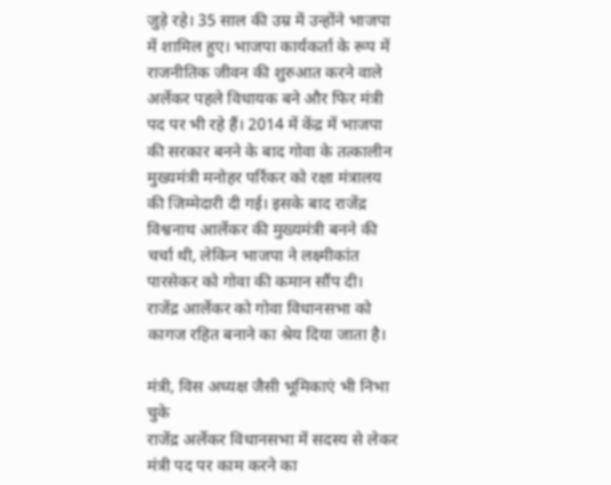जुड़े रहे। 35 साल की उम्र में उन्होंने भाजपा में शामिल हुए। भाजपा कार्यकर्ता के रूप में राजनीतिक जीवन की शुरुआत करने वाले अर्लेकर पहले विधायक बने और फिर मंत्री पद पर भी रहे हैं। 2014 में केंद्र में भाजपा की सरकार बनने के बाद गोवा के तत्कालीन मुख्यमंत्री मनोहर पर्रिकर को रक्षा मंत्रालय की जिम्मेदारी दी गई। इसके बाद राजेंद्र विश्वनाथ आर्लेकर की मुख्यमंत्री बनने की चर्चा थी, लेकिन भाजपा ने लक्ष्मीकांत पारसेकर को गोवा की कमान सौंप दी। राजेंद्र आर्लेकर को गोवा विधानसभा को कागज रहित बनाने का श्रेय दिया जाता है।

मंत्री, विस अध्यक्ष जैसी भूमिकाएं भी निभा चुके
राजेंद्र अर्लेकर विधानसभा में सदस्य से लेकर मंत्री पद पर काम करने का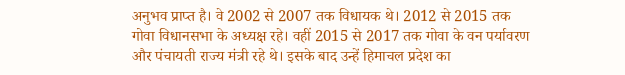अनुभव प्राप्त है। वे 2002 से 2007 तक विधायक थे। 2012 से 2015 तक गोवा विधानसभा के अध्यक्ष रहे। वहीं 2015 से 2017 तक गोवा के वन पर्यावरण और पंचायती राज्य मंत्री रहे थे। इसके बाद उन्हें हिमाचल प्रदेश का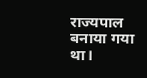राज्यपाल बनाया गया था।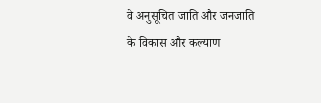वे अनुसूचित जाति और जनजाति के विकास और कल्याण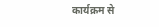कार्यक्रम से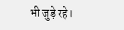भी जुड़े रहे।